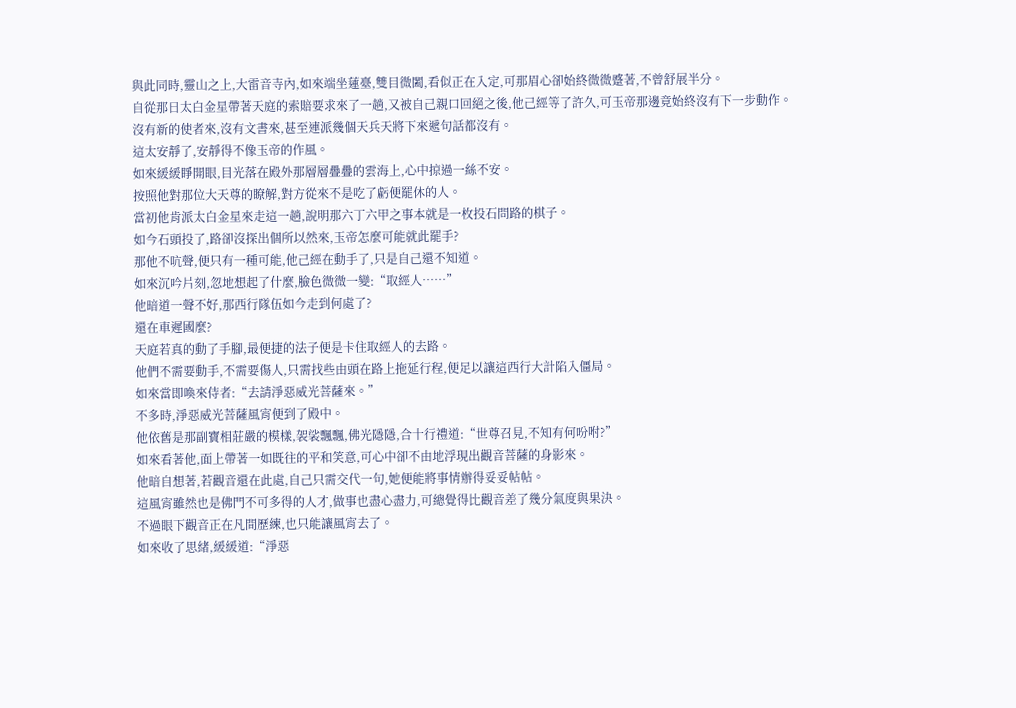與此同時,靈山之上,大雷音寺內,如來端坐蓮臺,雙目微闔,看似正在入定,可那眉心卻始終微微蹙著,不曾舒展半分。
自從那日太白金星帶著天庭的索賠要求來了一趟,又被自己親口回絕之後,他己經等了許久,可玉帝那邊竟始終沒有下一步動作。
沒有新的使者來,沒有文書來,甚至連派幾個天兵天將下來遞句話都沒有。
這太安靜了,安靜得不像玉帝的作風。
如來緩緩睜開眼,目光落在殿外那層層疊疊的雲海上,心中掠過一絲不安。
按照他對那位大天尊的瞭解,對方從來不是吃了虧便罷休的人。
當初他肯派太白金星來走這一趟,說明那六丁六甲之事本就是一枚投石問路的棋子。
如今石頭投了,路卻沒探出個所以然來,玉帝怎麼可能就此罷手?
那他不吭聲,便只有一種可能,他己經在動手了,只是自己還不知道。
如來沉吟片刻,忽地想起了什麼,臉色微微一變:“取經人……”
他暗道一聲不好,那西行隊伍如今走到何處了?
還在車遲國麼?
天庭若真的動了手腳,最便捷的法子便是卡住取經人的去路。
他們不需要動手,不需要傷人,只需找些由頭在路上拖延行程,便足以讓這西行大計陷入僵局。
如來當即喚來侍者:“去請淨惡威光菩薩來。”
不多時,淨惡威光菩薩風宵便到了殿中。
他依舊是那副寶相莊嚴的模樣,袈裟飄飄,佛光隱隱,合十行禮道:“世尊召見,不知有何吩咐?”
如來看著他,面上帶著一如既往的平和笑意,可心中卻不由地浮現出觀音菩薩的身影來。
他暗自想著,若觀音還在此處,自己只需交代一句,她便能將事情辦得妥妥帖帖。
這風宵雖然也是佛門不可多得的人才,做事也盡心盡力,可總覺得比觀音差了幾分氣度與果決。
不過眼下觀音正在凡間歷練,也只能讓風宵去了。
如來收了思緒,緩緩道:“淨惡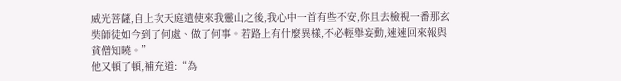威光菩薩,自上次天庭遣使來我靈山之後,我心中一首有些不安,你且去檢視一番那玄奘師徒如今到了何處、做了何事。若路上有什麼異樣,不必輕舉妄動,速速回來報與貧僧知曉。”
他又頓了頓,補充道:“為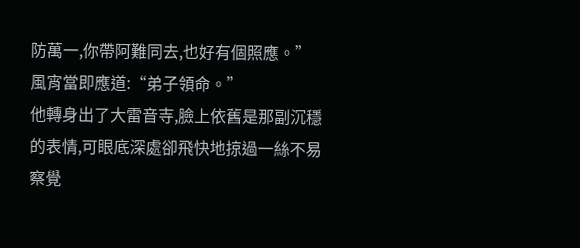防萬一,你帶阿難同去,也好有個照應。”
風宵當即應道:“弟子領命。”
他轉身出了大雷音寺,臉上依舊是那副沉穩的表情,可眼底深處卻飛快地掠過一絲不易察覺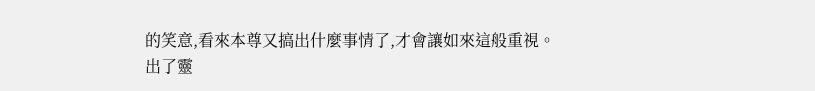的笑意,看來本尊又搞出什麼事情了,才會讓如來這般重視。
出了靈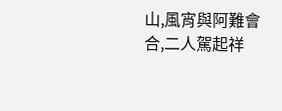山,風宵與阿難會合,二人駕起祥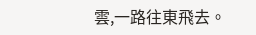雲,一路往東飛去。